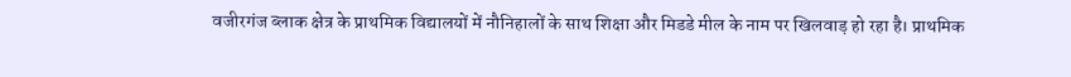वजीरगंज ब्लाक क्षेत्र के प्राथमिक विद्यालयों में नौनिहालों के साथ शिक्षा और मिडडे मील के नाम पर खिलवाड़ हो रहा है। प्राथमिक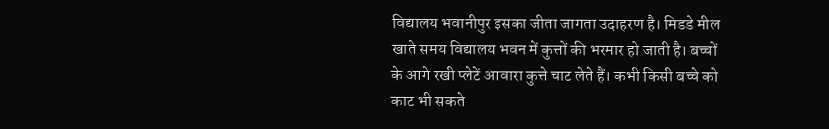विद्यालय भवानीपुर इसका जीता जागता उदाहरण है। मिडडे मील खाते समय विद्यालय भवन में कुत्तों की भरमार हो जाती है। बच्चों के आगे रखी प्लेटें आवारा कुत्ते चाट लेते हैं। कभी किसी बच्चे को काट भी सकते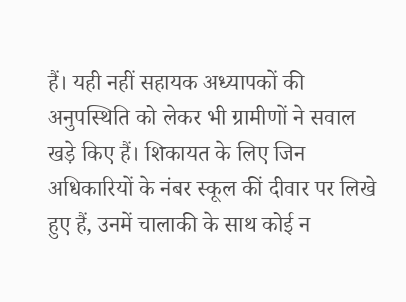हैं। यही नहीं सहायक अध्यापकों की अनुपस्थिति को लेकर भी ग्रामीणों ने सवाल खड़े किए हैं। शिकायत के लिए जिन अधिकारियों के नंबर स्कूल कीं दीवार पर लिखे हुए हैं, उनमें चालाकी के साथ कोई न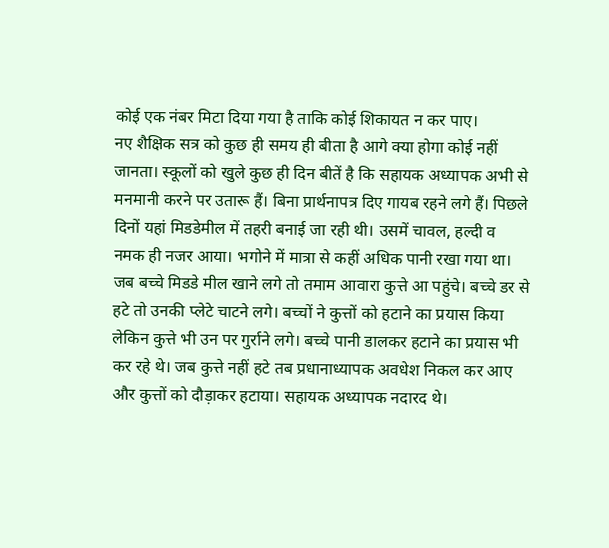कोई एक नंबर मिटा दिया गया है ताकि कोई शिकायत न कर पाए।
नए शैक्षिक सत्र को कुछ ही समय ही बीता है आगे क्या होगा कोई नहीं जानता। स्कूलों को खुले कुछ ही दिन बीतें है कि सहायक अध्यापक अभी से मनमानी करने पर उतारू हैं। बिना प्रार्थनापत्र दिए गायब रहने लगे हैं। पिछले दिनों यहां मिडडेमील में तहरी बनाई जा रही थी। उसमें चावल, हल्दी व नमक ही नजर आया। भगोने में मात्रा से कहीं अधिक पानी रखा गया था। जब बच्चे मिडडे मील खाने लगे तो तमाम आवारा कुत्ते आ पहुंचे। बच्चे डर से हटे तो उनकी प्लेटे चाटने लगे। बच्चों ने कुत्तों को हटाने का प्रयास किया लेकिन कुत्ते भी उन पर गुर्राने लगे। बच्चे पानी डालकर हटाने का प्रयास भी कर रहे थे। जब कुत्ते नहीं हटे तब प्रधानाध्यापक अवधेश निकल कर आए और कुत्तों को दौड़ाकर हटाया। सहायक अध्यापक नदारद थे।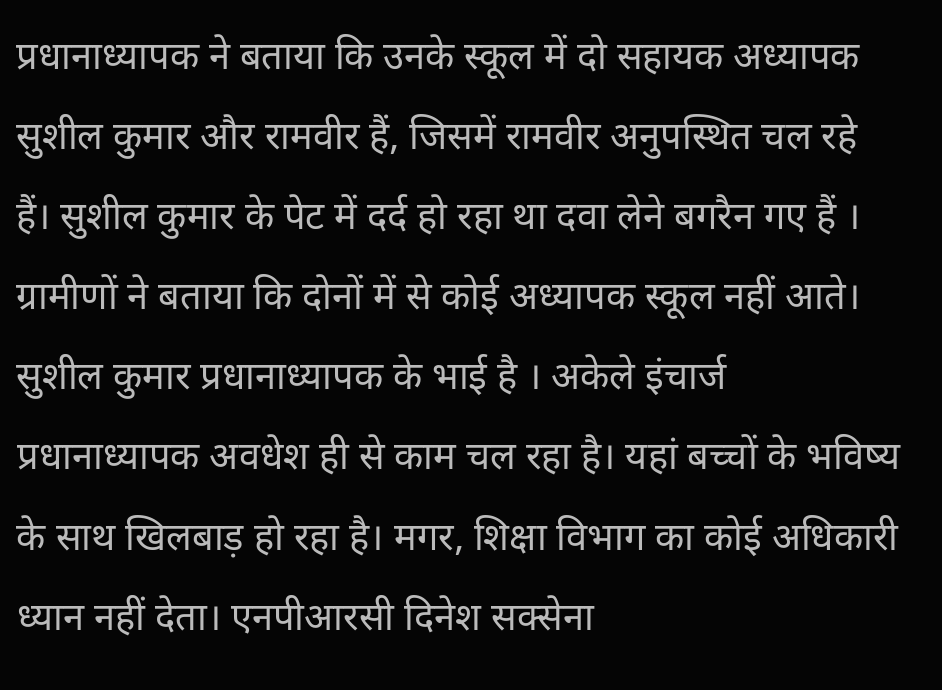प्रधानाध्यापक ने बताया कि उनके स्कूल में दो सहायक अध्यापक सुशील कुमार और रामवीर हैं, जिसमें रामवीर अनुपस्थित चल रहे हैं। सुशील कुमार के पेट में दर्द हो रहा था दवा लेने बगरैन गए हैं । ग्रामीणों ने बताया कि दोनों में से कोई अध्यापक स्कूल नहीं आते। सुशील कुमार प्रधानाध्यापक के भाई है । अकेले इंचार्ज प्रधानाध्यापक अवधेश ही से काम चल रहा है। यहां बच्चों के भविष्य के साथ खिलबाड़ हो रहा है। मगर, शिक्षा विभाग का कोई अधिकारी ध्यान नहीं देता। एनपीआरसी दिनेश सक्सेना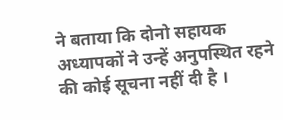ने बताया कि दोनो सहायक अध्यापकों ने उन्हें अनुपस्थित रहने की कोई सूचना नहीं दी है ।